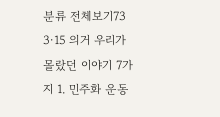분류 전체보기73 3·15 의거 우리가 몰랐던 이야기 7가지 1. 민주화 운동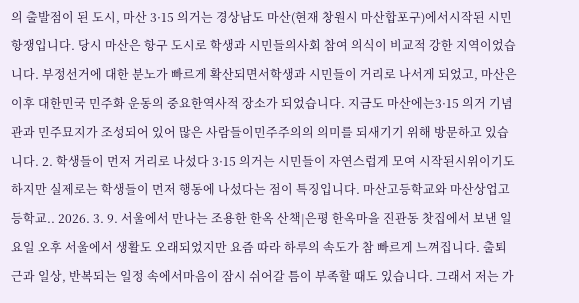의 출발점이 된 도시, 마산 3·15 의거는 경상남도 마산(현재 창원시 마산합포구)에서시작된 시민 항쟁입니다. 당시 마산은 항구 도시로 학생과 시민들의사회 참여 의식이 비교적 강한 지역이었습니다. 부정선거에 대한 분노가 빠르게 확산되면서학생과 시민들이 거리로 나서게 되었고, 마산은 이후 대한민국 민주화 운동의 중요한역사적 장소가 되었습니다. 지금도 마산에는3·15 의거 기념관과 민주묘지가 조성되어 있어 많은 사람들이민주주의의 의미를 되새기기 위해 방문하고 있습니다. 2. 학생들이 먼저 거리로 나섰다 3·15 의거는 시민들이 자연스럽게 모여 시작된시위이기도 하지만 실제로는 학생들이 먼저 행동에 나섰다는 점이 특징입니다. 마산고등학교와 마산상업고등학교.. 2026. 3. 9. 서울에서 만나는 조용한 한옥 산책|은평 한옥마을 진관동 찻집에서 보낸 일요일 오후 서울에서 생활도 오래되었지만 요즘 따라 하루의 속도가 참 빠르게 느껴집니다. 출퇴근과 일상, 반복되는 일정 속에서마음이 잠시 쉬어갈 틈이 부족할 때도 있습니다. 그래서 저는 가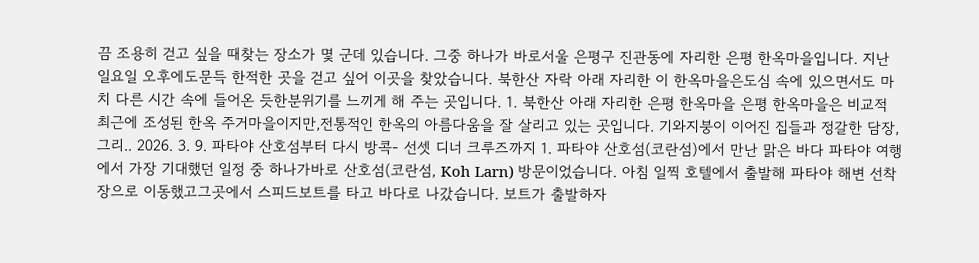끔 조용히 걷고 싶을 때찾는 장소가 몇 군데 있습니다. 그중 하나가 바로서울 은평구 진관동에 자리한 은평 한옥마을입니다. 지난 일요일 오후에도문득 한적한 곳을 걷고 싶어 이곳을 찾았습니다. 북한산 자락 아래 자리한 이 한옥마을은도심 속에 있으면서도 마치 다른 시간 속에 들어온 듯한분위기를 느끼게 해 주는 곳입니다. 1. 북한산 아래 자리한 은평 한옥마을 은평 한옥마을은 비교적 최근에 조성된 한옥 주거마을이지만,전통적인 한옥의 아름다움을 잘 살리고 있는 곳입니다. 기와지붕이 이어진 집들과 정갈한 담장,그리.. 2026. 3. 9. 파타야 산호섬부터 다시 방콕- 선셋 디너 크루즈까지 1. 파타야 산호섬(코란섬)에서 만난 맑은 바다 파타야 여행에서 가장 기대했던 일정 중 하나가바로 산호섬(코란섬, Koh Larn) 방문이었습니다. 아침 일찍 호텔에서 출발해 파타야 해변 선착장으로 이동했고그곳에서 스피드보트를 타고 바다로 나갔습니다. 보트가 출발하자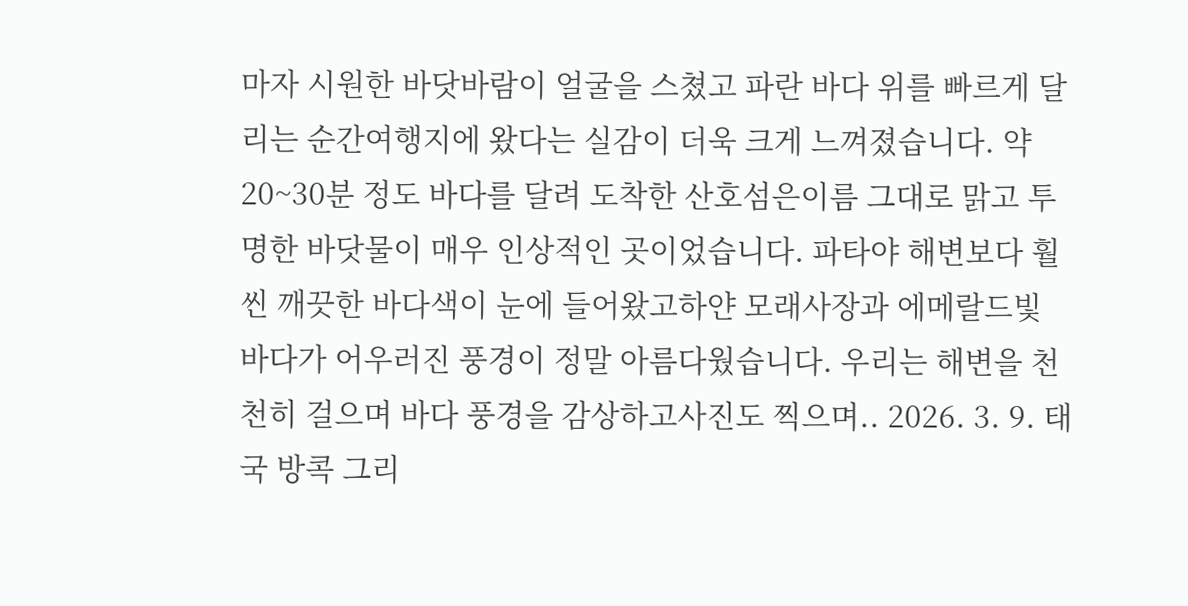마자 시원한 바닷바람이 얼굴을 스쳤고 파란 바다 위를 빠르게 달리는 순간여행지에 왔다는 실감이 더욱 크게 느껴졌습니다. 약 20~30분 정도 바다를 달려 도착한 산호섬은이름 그대로 맑고 투명한 바닷물이 매우 인상적인 곳이었습니다. 파타야 해변보다 훨씬 깨끗한 바다색이 눈에 들어왔고하얀 모래사장과 에메랄드빛 바다가 어우러진 풍경이 정말 아름다웠습니다. 우리는 해변을 천천히 걸으며 바다 풍경을 감상하고사진도 찍으며.. 2026. 3. 9. 태국 방콕 그리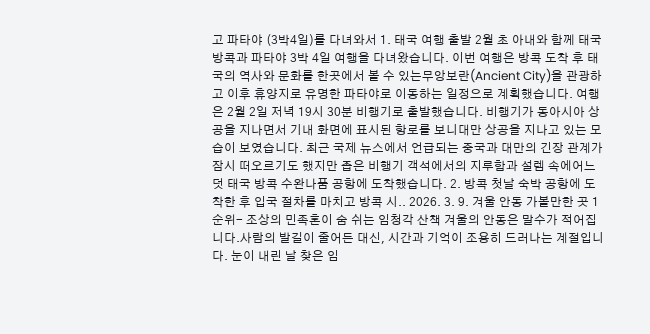고 파타야 (3박4일)를 다녀와서 1. 태국 여행 출발 2월 초 아내와 함께 태국 방콕과 파타야 3박 4일 여행을 다녀왔습니다. 이번 여행은 방콕 도착 후 태국의 역사와 문화를 한곳에서 볼 수 있는무앙보란(Ancient City)을 관광하고 이후 휴양지로 유명한 파타야로 이동하는 일정으로 계획했습니다. 여행은 2월 2일 저녁 19시 30분 비행기로 출발했습니다. 비행기가 동아시아 상공을 지나면서 기내 화면에 표시된 항로를 보니대만 상공을 지나고 있는 모습이 보였습니다. 최근 국제 뉴스에서 언급되는 중국과 대만의 긴장 관계가잠시 떠오르기도 했지만 좁은 비행기 객석에서의 지루함과 설렘 속에어느덧 태국 방콕 수완나품 공항에 도착했습니다. 2. 방콕 첫날 숙박 공항에 도착한 후 입국 절차를 마치고 방콕 시.. 2026. 3. 9. 겨울 안동 가볼만한 곳 1순위- 조상의 민족혼이 숨 쉬는 임청각 산책 겨울의 안동은 말수가 적어집니다.사람의 발길이 줄어든 대신, 시간과 기억이 조용히 드러나는 계절입니다. 눈이 내린 날 찾은 임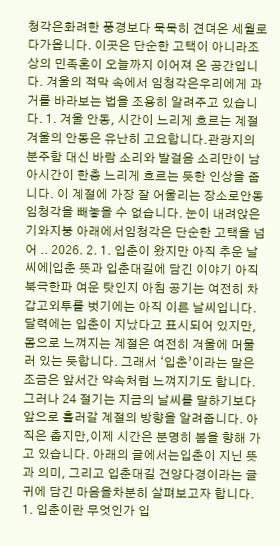청각은화려한 풍경보다 묵묵히 견뎌온 세월로 다가옵니다. 이곳은 단순한 고택이 아니라조상의 민족혼이 오늘까지 이어져 온 공간입니다. 겨울의 적막 속에서 임청각은우리에게 과거를 바라보는 법을 조용히 알려주고 있습니다. 1. 겨울 안동, 시간이 느리게 흐르는 계절 겨울의 안동은 유난히 고요합니다.관광지의 분주함 대신 바람 소리와 발걸음 소리만이 남아시간이 한층 느리게 흐르는 듯한 인상을 줍니다. 이 계절에 가장 잘 어울리는 장소로안동 임청각을 빼놓을 수 없습니다. 눈이 내려앉은 기와지붕 아래에서임청각은 단순한 고택을 넘어 .. 2026. 2. 1. 입춘이 왔지만 아직 추운 날씨에|입춘 뜻과 입춘대길에 담긴 이야기 아직 북극한파 여운 탓인지 아침 공기는 여전히 차갑고외투를 벗기에는 아직 이른 날씨입니다. 달력에는 입춘이 지났다고 표시되어 있지만,몸으로 느껴지는 계절은 여전히 겨울에 머물러 있는 듯합니다. 그래서 ‘입춘’이라는 말은조금은 앞서간 약속처럼 느껴지기도 합니다. 그러나 24 절기는 지금의 날씨를 말하기보다앞으로 흘러갈 계절의 방향을 알려줍니다. 아직은 춥지만,이제 시간은 분명히 봄을 향해 가고 있습니다. 아래의 글에서는입춘이 지닌 뜻과 의미, 그리고 입춘대길 건양다경이라는 글귀에 담긴 마음을차분히 살펴보고자 합니다. 1. 입춘이란 무엇인가 입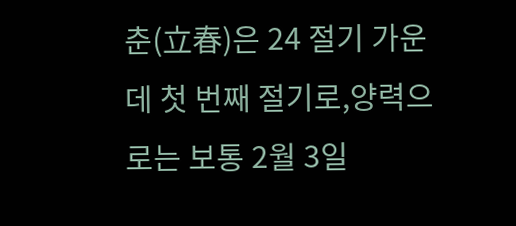춘(立春)은 24 절기 가운데 첫 번째 절기로,양력으로는 보통 2월 3일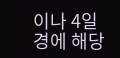이나 4일경에 해당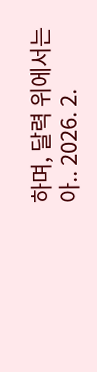하며, 달력 위에서는 아.. 2026. 2.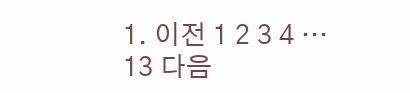1. 이전 1 2 3 4 ··· 13 다음